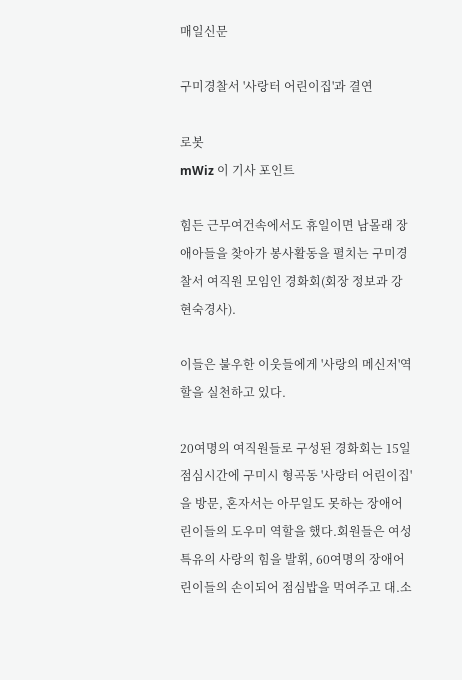매일신문

구미경찰서 '사랑터 어린이집'과 결연

로봇
mWiz 이 기사 포인트

힘든 근무여건속에서도 휴일이면 남몰래 장애아들을 찾아가 봉사활동을 펼치는 구미경찰서 여직원 모임인 경화회(회장 정보과 강현숙경사).

이들은 불우한 이웃들에게 '사랑의 메신저'역할을 실천하고 있다.

20여명의 여직원들로 구성된 경화회는 15일 점심시간에 구미시 형곡동 '사랑터 어린이집'을 방문, 혼자서는 아무일도 못하는 장애어린이들의 도우미 역할을 했다.회원들은 여성 특유의 사랑의 힘을 발휘, 60여명의 장애어린이들의 손이되어 점심밥을 먹여주고 대.소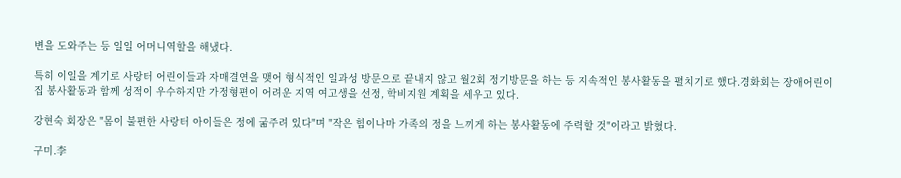변을 도와주는 등 일일 어머니역할을 해냈다.

특히 이일을 계기로 사랑터 어린이들과 자매결연을 맺어 형식적인 일과성 방문으로 끝내지 않고 월2회 정기방문을 하는 등 지속적인 봉사활동을 펼치기로 했다.경화회는 장애어린이집 봉사활동과 함께 성적이 우수하지만 가정형편이 어려운 지역 여고생을 선정, 학비지원 계획을 세우고 있다.

강현숙 회장은 "몸이 불편한 사랑터 아이들은 정에 굶주려 있다"며 "작은 힘이나마 가족의 정을 느끼게 하는 봉사활동에 주력할 것"이라고 밝혔다.

구미.李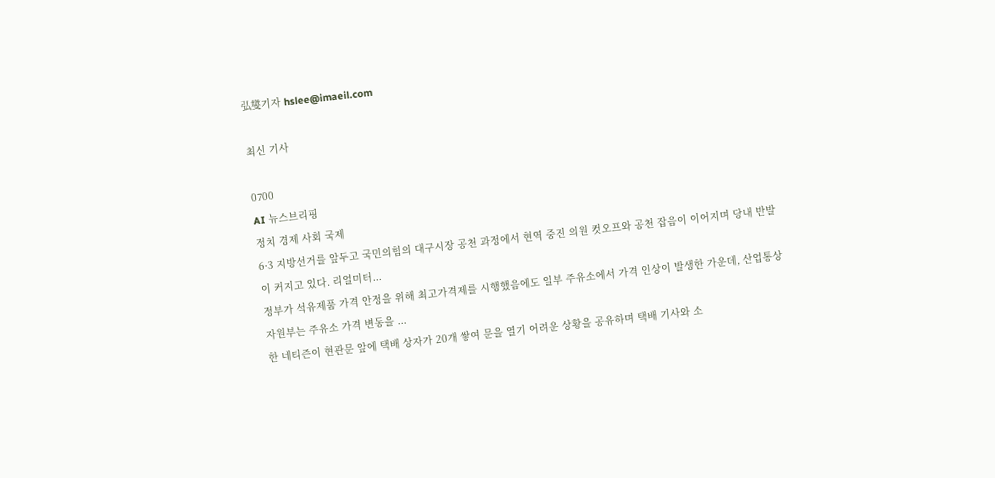弘燮기자 hslee@imaeil.com

최신 기사

0700
AI 뉴스브리핑
정치 경제 사회 국제
6·3 지방선거를 앞두고 국민의힘의 대구시장 공천 과정에서 현역 중진 의원 컷오프와 공천 잡음이 이어지며 당내 반발이 커지고 있다. 리얼미터...
정부가 석유제품 가격 안정을 위해 최고가격제를 시행했음에도 일부 주유소에서 가격 인상이 발생한 가운데, 산업통상자원부는 주유소 가격 변동을 ...
한 네티즌이 현관문 앞에 택배 상자가 20개 쌓여 문을 열기 어려운 상황을 공유하며 택배 기사와 소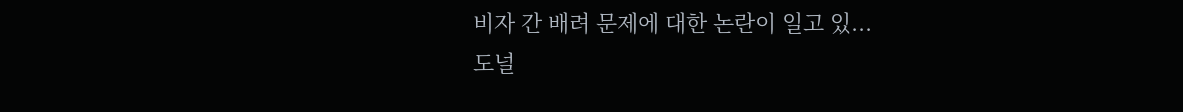비자 간 배려 문제에 대한 논란이 일고 있...
도널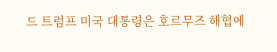드 트럼프 미국 대통령은 호르무즈 해협에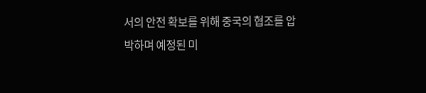서의 안전 확보를 위해 중국의 협조를 압박하며 예정된 미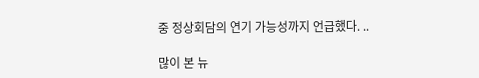중 정상회담의 연기 가능성까지 언급했다. ..

많이 본 뉴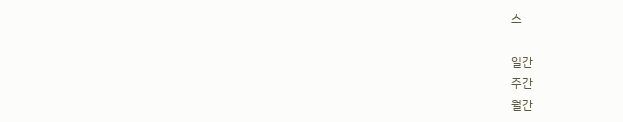스

일간
주간
월간